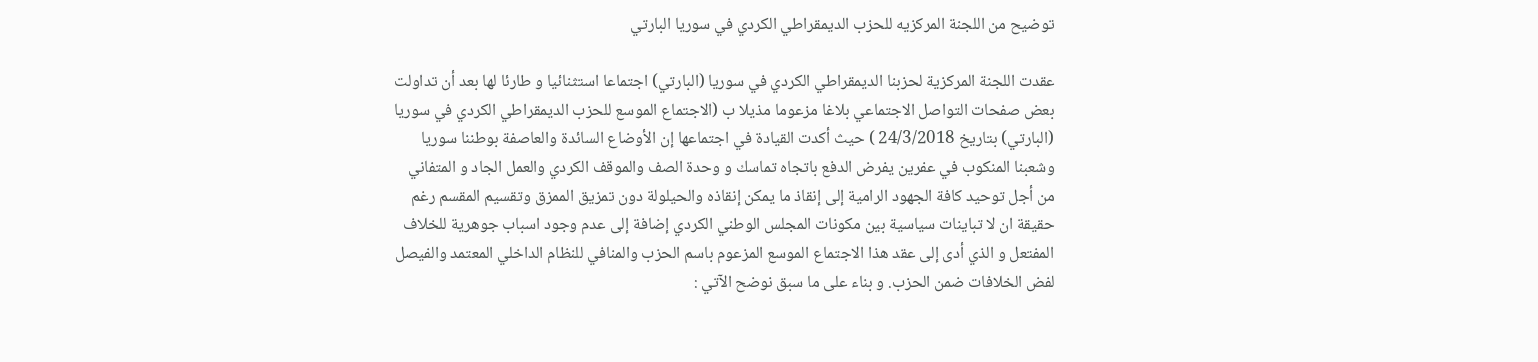توضيح من اللجنة المركزيه للحزب الديمقراطي الكردي في سوريا البارتي

عقدت اللجنة المركزية لحزبنا الديمقراطي الكردي في سوريا (البارتي) اجتماعا استثنائيا و طارئا لها بعد أن تداولت بعض صفحات التواصل الاجتماعي بلاغا مزعوما مذيلا ب (الاجتماع الموسع للحزب الديمقراطي الكردي في سوريا (البارتي) بتاريخ 24/3/2018 ) حيث أكدت القيادة في اجتماعها إن الأوضاع السائدة والعاصفة بوطننا سوريا وشعبنا المنكوب في عفرين يفرض الدفع باتجاه تماسك و وحدة الصف والموقف الكردي والعمل الجاد و المتفاني من أجل توحيد كافة الجهود الرامية إلى إنقاذ ما يمكن إنقاذه والحيلولة دون تمزيق الممزق وتقسيم المقسم رغم حقيقة ان لا تباينات سياسية بين مكونات المجلس الوطني الكردي إضافة إلى عدم وجود اسباب جوهرية للخلاف المفتعل و الذي أدى إلى عقد هذا الاجتماع الموسع المزعوم باسم الحزب والمنافي للنظام الداخلي المعتمد والفيصل لفض الخلافات ضمن الحزب. و بناء على ما سبق نوضح الآتي :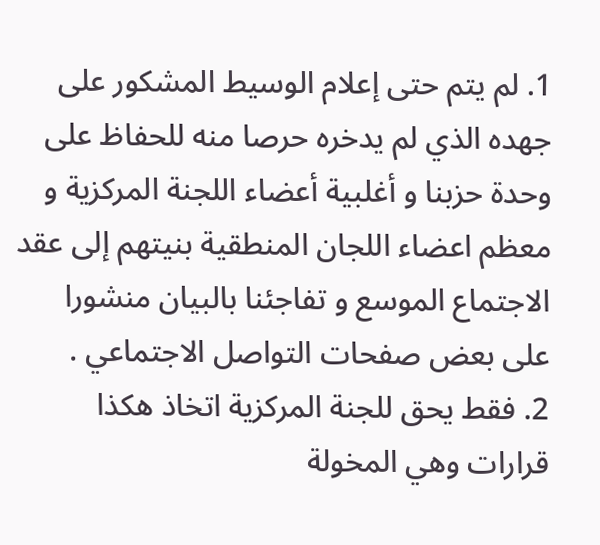1. لم يتم حتى إعلام الوسيط المشكور على جهده الذي لم يدخره حرصا منه للحفاظ على وحدة حزبنا و أغلبية أعضاء اللجنة المركزية و معظم اعضاء اللجان المنطقية بنيتهم إلى عقد الاجتماع الموسع و تفاجئنا بالبيان منشورا على بعض صفحات التواصل الاجتماعي .
2. فقط يحق للجنة المركزية اتخاذ هكذا قرارات وهي المخولة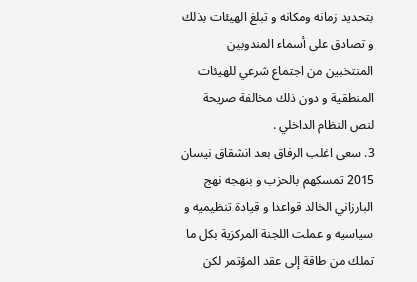بتحديد زمانه ومكانه و تبلغ الهيئات بذلك و تصادق على أسماء المندوبين المنتخبين من اجتماع شرعي للهيئات المنطقية و دون ذلك مخالفة صريحة لنص النظام الداخلي .
3. سعى اغلب الرفاق بعد انشقاق نيسان 2015 تمسكهم بالحزب و بنهجه نهج البارزاني الخالد قواعدا و قيادة تنظيميه و سياسيه و عملت اللجنة المركزية بكل ما تملك من طاقة إلى عقد المؤتمر لكن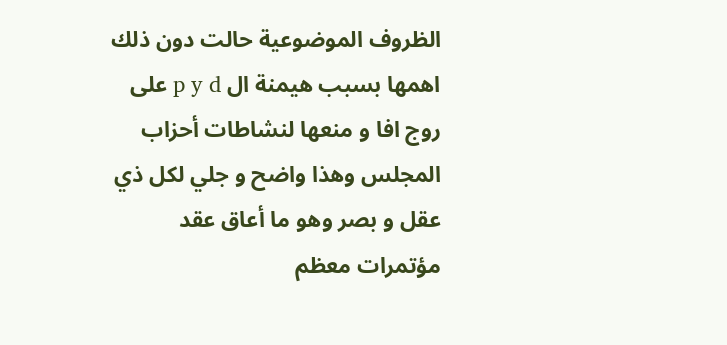الظروف الموضوعية حالت دون ذلك اهمها بسبب هيمنة ال p y d على روج افا و منعها لنشاطات أحزاب المجلس وهذا واضح و جلي لكل ذي عقل و بصر وهو ما أعاق عقد مؤتمرات معظم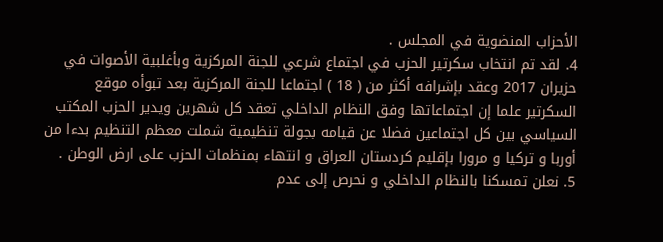الأحزاب المنضوية في المجلس .
4. لقد تم انتخاب سكرتير الحزب في اجتماع شرعي للجنة المركزية وبأغلبية الأصوات في حزيران 2017 وعقد بإشرافه أكثر من ( 18 ) اجتماعا للجنة المركزية بعد تبوأه موقع السكرتير علما إن اجتماعاتها وفق النظام الداخلي تعقد كل شهرين ويدير الحزب المكتب السياسي بين كل اجتماعين فضلا عن قيامه بجولة تنظيمية شملت معظم التنظيم بدءا من أوربا و تركيا و مرورا بإقليم كردستان العراق و انتهاء بمنظمات الحزب على ارض الوطن .
5. نعلن تمسكنا بالنظام الداخلي و نحرص إلى عدم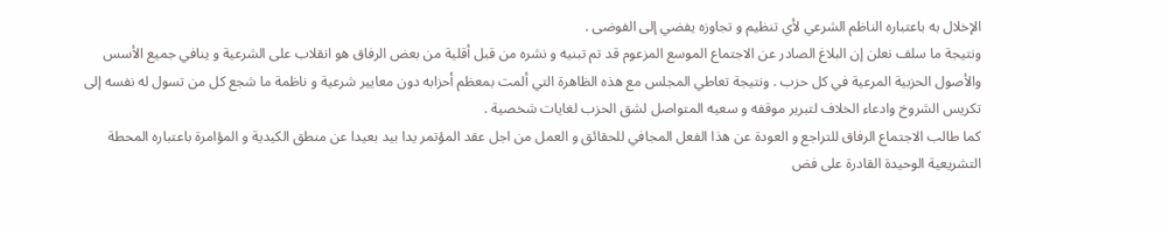الإخلال به باعتباره الناظم الشرعي لأي تنظيم و تجاوزه يفضي إلى الفوضى .
ونتيجة ما سلف نعلن إن البلاغ الصادر عن الاجتماع الموسع المزعوم قد تم تبنيه و نشره من قبل أقلية من بعض الرفاق هو انقلاب على الشرعية و ينافي جميع الأسس والأصول الحزبية المرعية في كل حزب . ونتيجة تعاطي المجلس مع هذه الظاهرة التي ألمت بمعظم أحزابه دون معايير شرعية و ناظمة ما شجع كل من تسول له نفسه إلى تكريس الشروخ وادعاء الخلاف لتبرير موقفه و سعيه المتواصل لشق الحزب لغايات شخصية .
كما طالب الاجتماع الرفاق للتراجع و العودة عن هذا الفعل المجافي للحقائق و العمل من اجل عقد المؤتمر يدا بيد بعيدا عن منطق الكيدية و المؤامرة باعتباره المحطة التشريعية الوحيدة القادرة على فض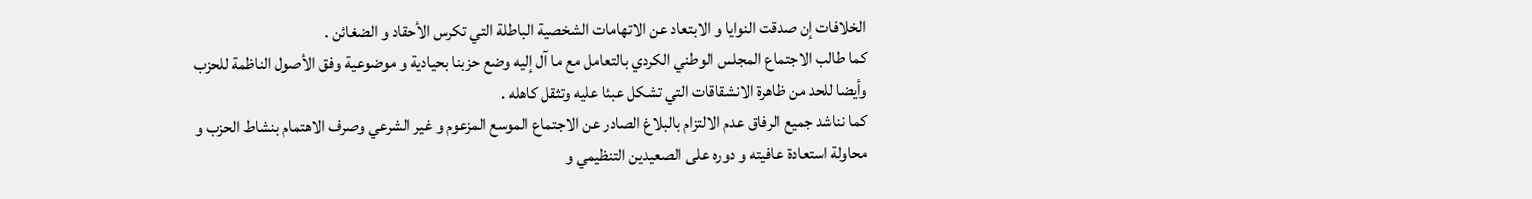الخلافات إن صدقت النوايا و الابتعاد عن الاتهامات الشخصية الباطلة التي تكرس الأحقاد و الضغائن .
كما طالب الاجتماع المجلس الوطني الكردي بالتعامل مع ما آل إليه وضع حزبنا بحيادية و موضوعية وفق الأصول الناظمة للحزب وأيضا للحد من ظاهرة الانشقاقات التي تشكل عبئا عليه وتثقل كاهله .
كما نناشد جميع الرفاق عدم الالتزام بالبلاغ الصادر عن الاجتماع الموسع المزعوم و غير الشرعي وصرف الاهتمام بنشاط الحزب و محاولة استعادة عافيته و دوره على الصعيدين التنظيمي و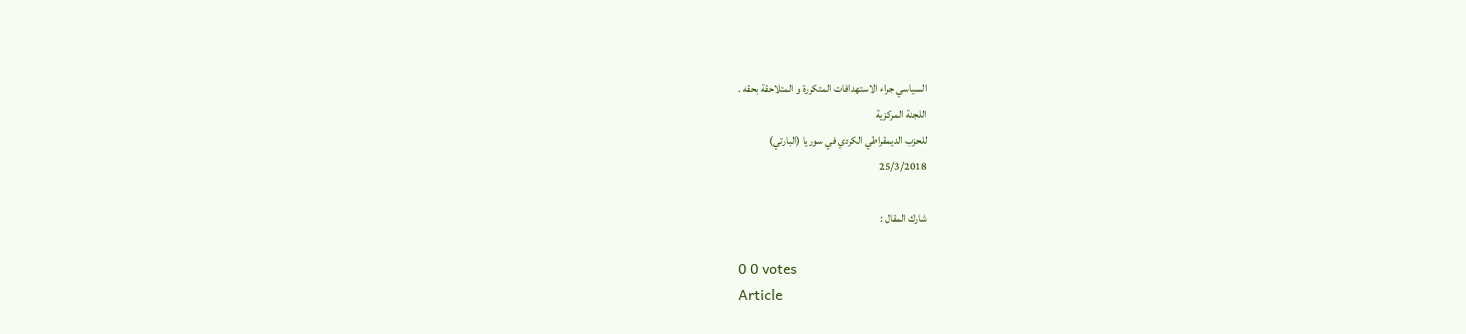السياسي جراء الاستهدافات المتكررة و المتلاحقة بحقه .
اللجنة المركزية
للحزب الديمقراطي الكردي في سوريا (البارتي)
25/3/2018

شارك المقال :

0 0 votes
Article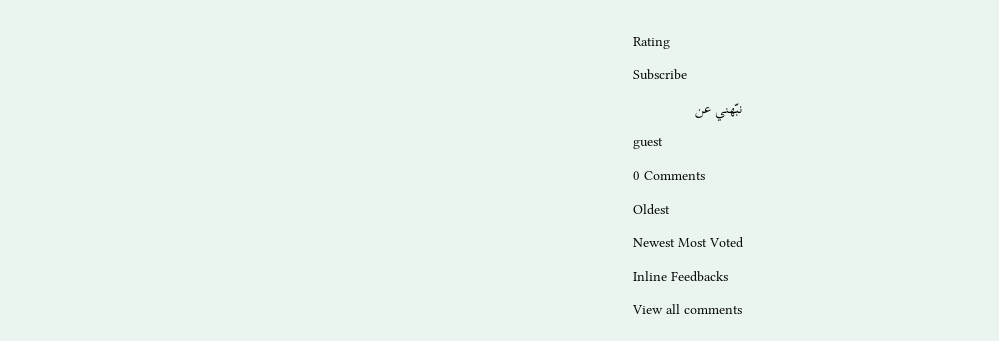Rating
Subscribe
نبّهني عن
guest
0 Comments
Oldest
Newest Most Voted
Inline Feedbacks
View all comments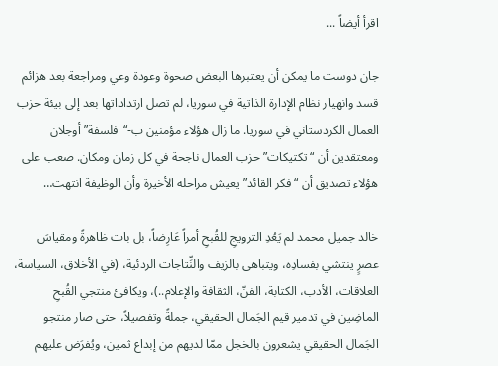اقرأ أيضاً ...

جان دوست ما يمكن أن يعتبرها البعض صحوة وعودة وعي ومراجعة بعد هزائم قسد وانهيار نظام الإدارة الذاتية في سوريا، لم تصل ارتداداتها بعد إلى بيئة حزب العمال الكردستاني في سوريا. ما زال هؤلاء مؤمنين ب-“فلسفة” أوجلان ومعتقدين أن “تكتيكات” حزب العمال ناجحة في كل زمان ومكان. صعب على هؤلاء تصديق أن “فكر القائد” يعيش مراحله الأخيرة وأن الوظيفة انتهت…

خالد جميل محمد لم يَعُدِ الترويجِ للقُبحِ أمراً عَارِضاً، بل بات ظاهرةً ومقياسَ عصرٍ ينتشي بفسادِه، ويتباهى بالزيف والنِّتاجات الردئية، (في الأخلاق، السياسة، العلاقات، الأدب، الكتابة، الفنّ، الثقافة والإعلام..)، ويكافئ منتجي القُبحِ الماضِين في تدمير قيم الجَمال الحقيقي، جملةً وتفصيلاً، حتى صار منتجو الجَمال الحقيقي يشعرون بالخجل ممّا لديهم من إبداع ثمين، ويُفرَض عليهم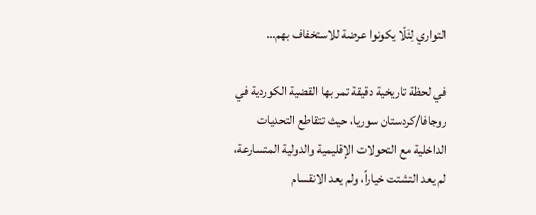التواري لِئَلّا يكونوا عرضة للاستخفاف بهم…

في لحظة تاريخية دقيقة تمر بها القضية الكوردية في روجافا/كردستان سوريا، حيث تتقاطع التحديات الداخلية مع التحولات الإقليمية والدولية المتسارعة، لم يعد التشتت خياراً، ولم يعد الانقسام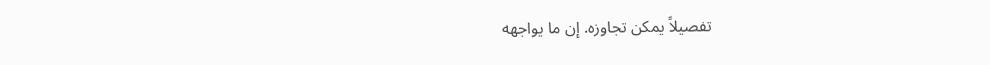تفصيلاً يمكن تجاوزه. إن ما يواجهه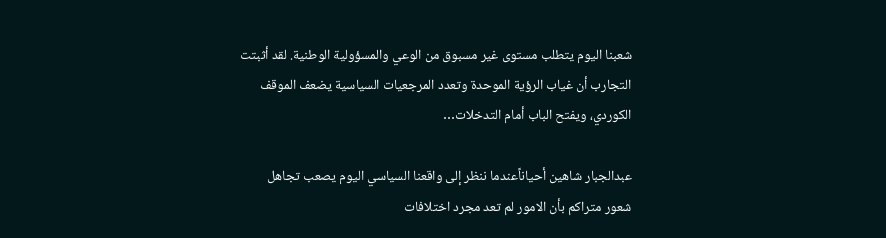شعبنا اليوم يتطلب مستوى غير مسبوق من الوعي والمسؤولية الوطنية. لقد أثبتت التجارب أن غياب الرؤية الموحدة وتعدد المرجعيات السياسية يضعف الموقف الكوردي، ويفتح الباب أمام التدخلات…

عبدالجبار شاهين أحياناًعندما ننظر إلى واقعنا السياسي اليوم يصعب تجاهل شعور متراكم بأن الامور لم تعد مجرد اختلافات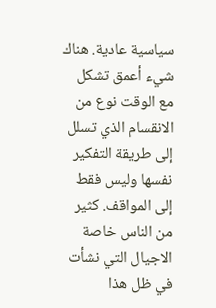سياسية عادية. هناك شيء أعمق تشكل مع الوقت نوع من الانقسام الذي تسلل إلى طريقة التفكير نفسها وليس فقط إلى المواقف. كثير من الناس خاصة الاجيال التي نشأت في ظل هذا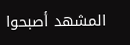المشهد أصبحوا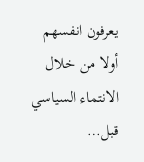يعرفون انفسهم أولا من خلال الانتماء السياسي قبل…